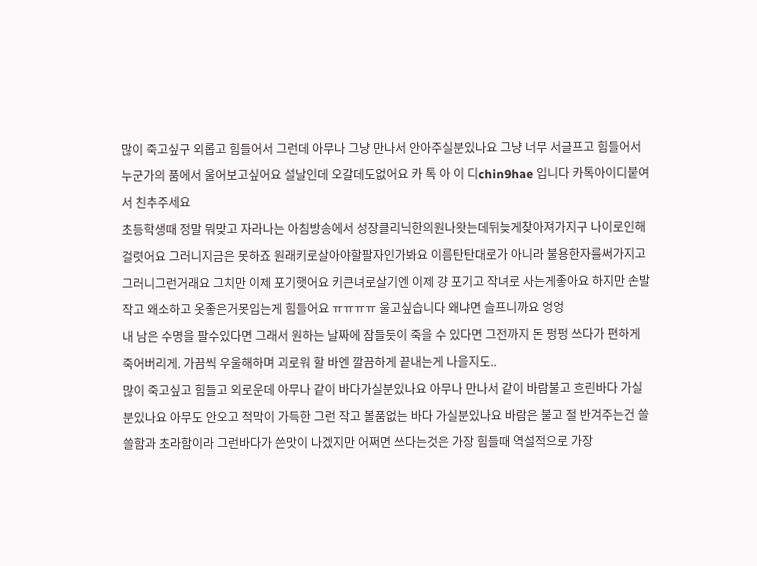많이 죽고싶구 외롭고 힘들어서 그런데 아무나 그냥 만나서 안아주실분있나요 그냥 너무 서글프고 힘들어서 누군가의 품에서 울어보고싶어요 설날인데 오갈데도없어요 카 톡 아 이 디chin9hae 입니다 카톡아이디붙여서 친추주세요
초등학생때 정말 뭐맞고 자라나는 아침방송에서 성장클리닉한의원나왓는데뒤늦게찾아져가지구 나이로인해걸렷어요 그러니지금은 못하죠 원래키로살아야할팔자인가봐요 이름탄탄대로가 아니라 불용한자를써가지고 그러니그런거래요 그치만 이제 포기햇어요 키큰녀로살기엔 이제 걍 포기고 작녀로 사는게좋아요 하지만 손발작고 왜소하고 옷좋은거못입는게 힘들어요 ㅠㅠㅠㅠ 울고싶습니다 왜냐면 슬프니까요 엉엉
내 남은 수명을 팔수있다면 그래서 원하는 날짜에 잠들듯이 죽을 수 있다면 그전까지 돈 펑펑 쓰다가 편하게 죽어버리게. 가끔씩 우울해하며 괴로워 할 바엔 깔끔하게 끝내는게 나을지도..
많이 죽고싶고 힘들고 외로운데 아무나 같이 바다가실분있나요 아무나 만나서 같이 바람불고 흐린바다 가실분있나요 아무도 안오고 적막이 가득한 그런 작고 볼품없는 바다 가실분있나요 바람은 불고 절 반겨주는건 쓸쓸함과 초라함이라 그런바다가 쓴맛이 나겠지만 어쩌면 쓰다는것은 가장 힘들때 역설적으로 가장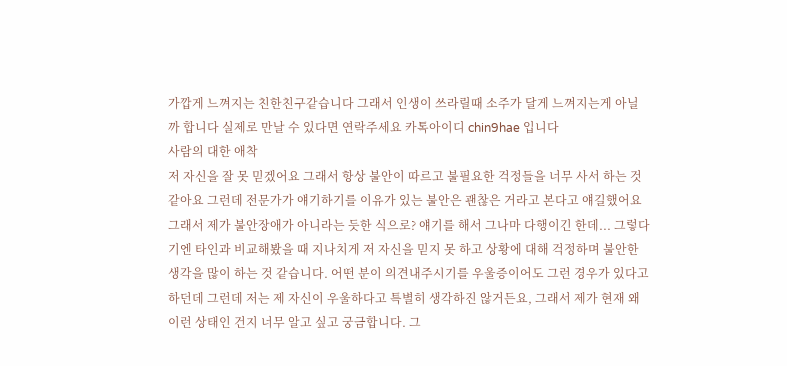가깝게 느껴지는 친한친구같습니다 그래서 인생이 쓰라릴때 소주가 달게 느껴지는게 아닐까 합니다 실제로 만날 수 있다면 연락주세요 카톡아이디 chin9hae 입니다
사람의 대한 애착
저 자신을 잘 못 믿겠어요 그래서 항상 불안이 따르고 불필요한 걱정들을 너무 사서 하는 것 같아요 그런데 전문가가 얘기하기를 이유가 있는 불안은 괜찮은 거라고 본다고 얘길했어요 그래서 제가 불안장애가 아니라는 듯한 식으로? 얘기를 해서 그나마 다행이긴 한데... 그렇다기엔 타인과 비교해봤을 때 지나치게 저 자신을 믿지 못 하고 상황에 대해 걱정하며 불안한 생각을 많이 하는 것 같습니다. 어떤 분이 의견내주시기를 우울증이어도 그런 경우가 있다고 하던데 그런데 저는 제 자신이 우울하다고 특별히 생각하진 않거든요, 그래서 제가 현재 왜 이런 상태인 건지 너무 알고 싶고 궁금합니다. 그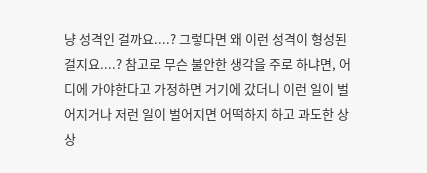냥 성격인 걸까요....? 그렇다면 왜 이런 성격이 형성된 걸지요....? 참고로 무슨 불안한 생각을 주로 하냐면, 어디에 가야한다고 가정하면 거기에 갔더니 이런 일이 벌어지거나 저런 일이 벌어지면 어떡하지 하고 과도한 상상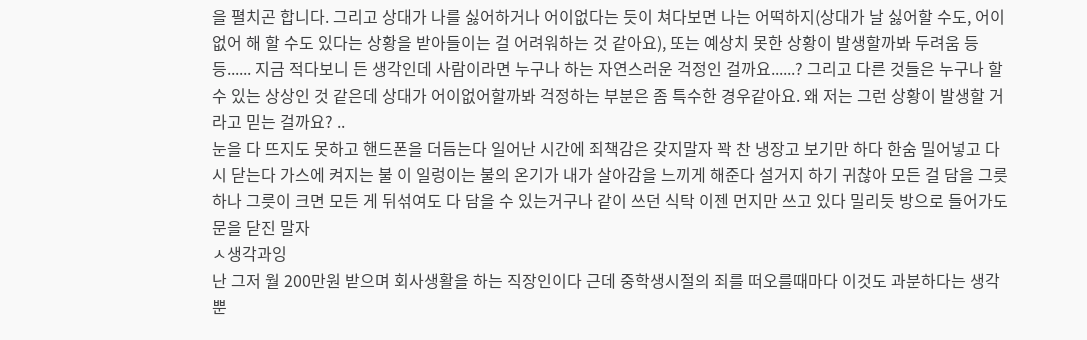을 펼치곤 합니다. 그리고 상대가 나를 싫어하거나 어이없다는 듯이 쳐다보면 나는 어떡하지(상대가 날 싫어할 수도, 어이없어 해 할 수도 있다는 상황을 받아들이는 걸 어려워하는 것 같아요), 또는 예상치 못한 상황이 발생할까봐 두려움 등등...... 지금 적다보니 든 생각인데 사람이라면 누구나 하는 자연스러운 걱정인 걸까요......? 그리고 다른 것들은 누구나 할 수 있는 상상인 것 같은데 상대가 어이없어할까봐 걱정하는 부분은 좀 특수한 경우같아요. 왜 저는 그런 상황이 발생할 거라고 믿는 걸까요? ..
눈을 다 뜨지도 못하고 핸드폰을 더듬는다 일어난 시간에 죄책감은 갖지말자 꽉 찬 냉장고 보기만 하다 한숨 밀어넣고 다시 닫는다 가스에 켜지는 불 이 일렁이는 불의 온기가 내가 살아감을 느끼게 해준다 설거지 하기 귀찮아 모든 걸 담을 그릇 하나 그릇이 크면 모든 게 뒤섞여도 다 담을 수 있는거구나 같이 쓰던 식탁 이젠 먼지만 쓰고 있다 밀리듯 방으로 들어가도 문을 닫진 말자
ㅅ생각과잉
난 그저 월 200만원 받으며 회사생활을 하는 직장인이다 근데 중학생시절의 죄를 떠오를때마다 이것도 과분하다는 생각뿐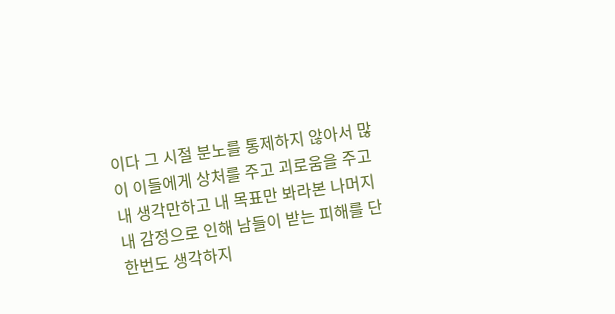이다 그 시절 분노를 통제하지 않아서 많이 이들에게 상처를 주고 괴로움을 주고 내 생각만하고 내 목표만 봐라본 나머지 내 감정으로 인해 남들이 받는 피해를 단 한번도 생각하지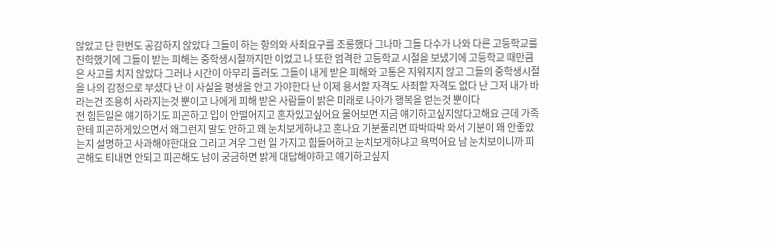않았고 단 한번도 공감하지 않았다 그들이 하는 항의와 사죄요구를 조롱했다 그나마 그들 다수가 나와 다른 고등학교를 진학했기에 그들이 받는 피해는 중학생시절까지만 이었고 나 또한 엄격한 고등학교 시절을 보냈기에 고등학교 때만큼은 사고를 치지 않았다 그러나 시간이 아무리 흘러도 그들이 내게 받은 피해와 고통은 지워지지 않고 그들의 중학생시절을 나의 감정으로 부셨다 난 이 사실을 평생을 안고 가야한다 난 이제 용서할 자격도 사죄할 자격도 없다 난 그저 내가 바라는건 조용히 사라지는것 뿐이고 나에게 피해 받은 사람들이 밝은 미래로 나아가 행복을 얻는것 뿐이다
전 힘든일은 얘기하기도 피곤하고 입이 안떨어지고 혼자있고싶어요 물어보면 지금 얘기하고싶지않다고해요 근데 가족한테 피곤하게있으면서 왜그런지 말도 안하고 왜 눈치보게하냐고 혼나요 기분풀리면 따박따박 와서 기분이 왜 안좋았는지 설명하고 사과해야한대요 그리고 겨우 그런 일 가지고 힘들어하고 눈치보게하냐고 욕먹어요 남 눈치보이니까 피곤해도 티내면 안되고 피곤해도 남이 궁금하면 밝게 대답해야하고 얘기하고싶지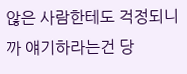않은 사람한테도 걱정되니까 얘기하라는건 당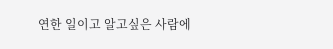연한 일이고 알고싶은 사람에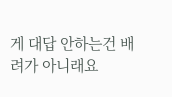게 대답 안하는건 배려가 아니래요